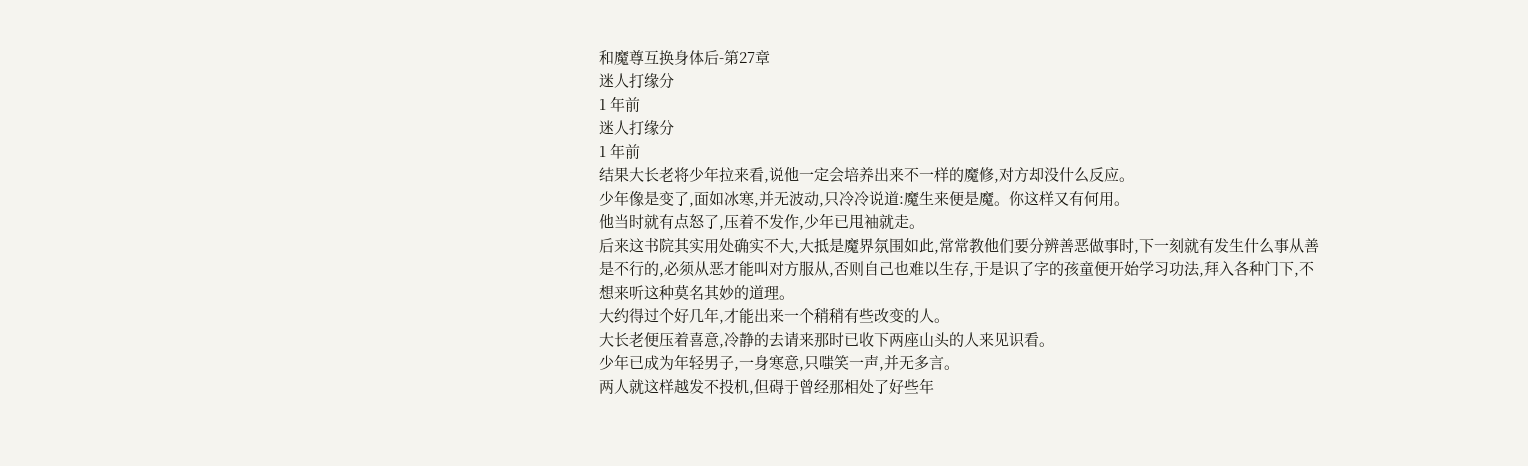和魔尊互换身体后-第27章
迷人打缘分
1 年前
迷人打缘分
1 年前
结果大长老将少年拉来看,说他一定会培养出来不一样的魔修,对方却没什么反应。
少年像是变了,面如冰寒,并无波动,只冷冷说道:魔生来便是魔。你这样又有何用。
他当时就有点怒了,压着不发作,少年已甩袖就走。
后来这书院其实用处确实不大,大抵是魔界氛围如此,常常教他们要分辨善恶做事时,下一刻就有发生什么事从善是不行的,必须从恶才能叫对方服从,否则自己也难以生存,于是识了字的孩童便开始学习功法,拜入各种门下,不想来听这种莫名其妙的道理。
大约得过个好几年,才能出来一个稍稍有些改变的人。
大长老便压着喜意,冷静的去请来那时已收下两座山头的人来见识看。
少年已成为年轻男子,一身寒意,只嗤笑一声,并无多言。
两人就这样越发不投机,但碍于曾经那相处了好些年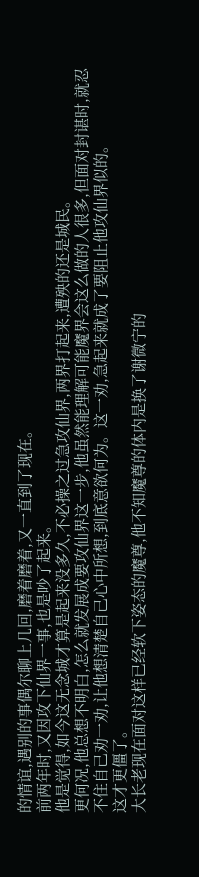的情谊,遇别的事偶尔聊上几回,磨着磨着,又一直到了现在。
前两年时,又因攻下仙界一事,也是吵了起来。
他是觉得,如今这无念城才算是起来没多久,不必操之过急攻仙界,两界打起来,遭殃的还是城民。
更何况,他总想不明白,怎么就发展成要攻仙界这一步,他虽然能理解可能魔界会这么做的人很多,但面对封谌时,就忍不住自己劝一劝,让他想清楚自己心中所想,到底意欲何为。这一劝,急起来就成了要阻止他攻仙界似的。
这才更僵了。
大长老现在面对这样已经软下姿态的魔尊,他不知魔尊的体内是换了谢微宁的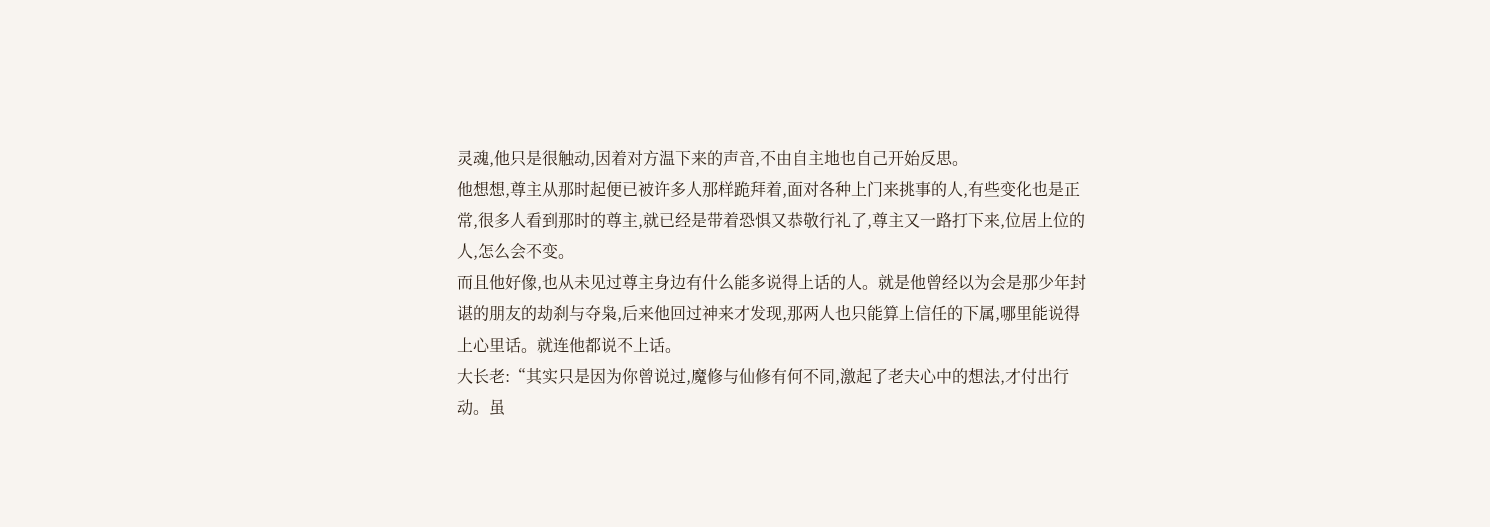灵魂,他只是很触动,因着对方温下来的声音,不由自主地也自己开始反思。
他想想,尊主从那时起便已被许多人那样跪拜着,面对各种上门来挑事的人,有些变化也是正常,很多人看到那时的尊主,就已经是带着恐惧又恭敬行礼了,尊主又一路打下来,位居上位的人,怎么会不变。
而且他好像,也从未见过尊主身边有什么能多说得上话的人。就是他曾经以为会是那少年封谌的朋友的劫刹与夺枭,后来他回过神来才发现,那两人也只能算上信任的下属,哪里能说得上心里话。就连他都说不上话。
大长老:“其实只是因为你曾说过,魔修与仙修有何不同,激起了老夫心中的想法,才付出行动。虽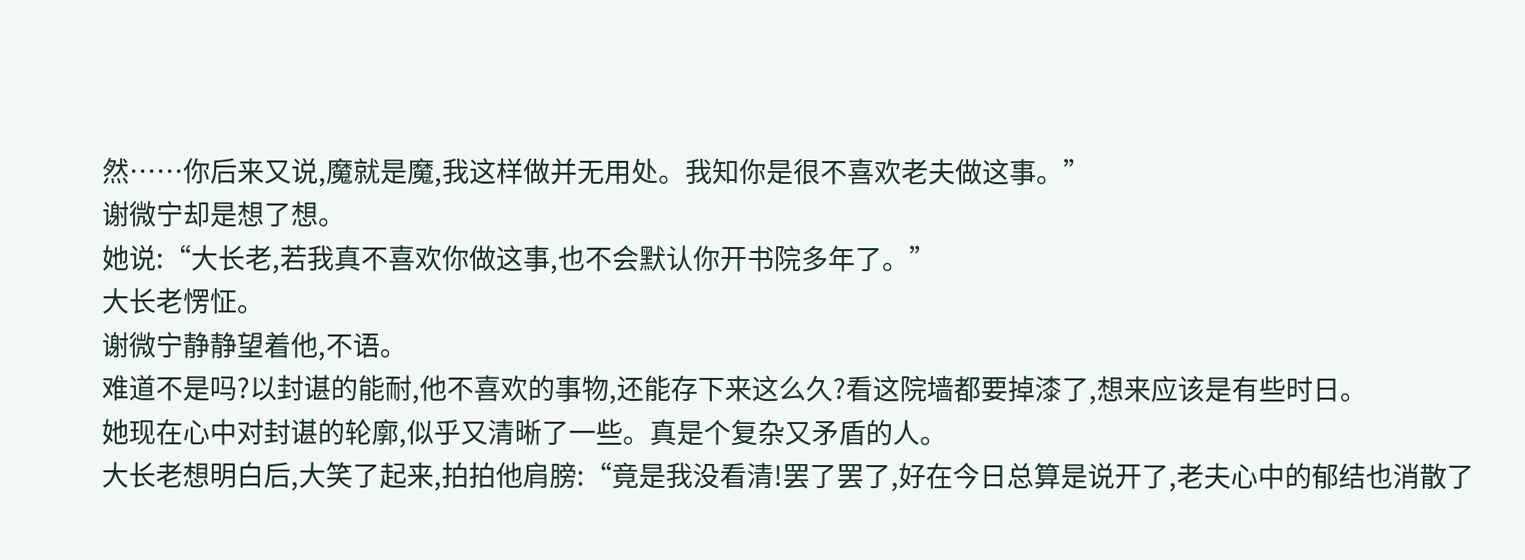然……你后来又说,魔就是魔,我这样做并无用处。我知你是很不喜欢老夫做这事。”
谢微宁却是想了想。
她说:“大长老,若我真不喜欢你做这事,也不会默认你开书院多年了。”
大长老愣怔。
谢微宁静静望着他,不语。
难道不是吗?以封谌的能耐,他不喜欢的事物,还能存下来这么久?看这院墙都要掉漆了,想来应该是有些时日。
她现在心中对封谌的轮廓,似乎又清晰了一些。真是个复杂又矛盾的人。
大长老想明白后,大笑了起来,拍拍他肩膀:“竟是我没看清!罢了罢了,好在今日总算是说开了,老夫心中的郁结也消散了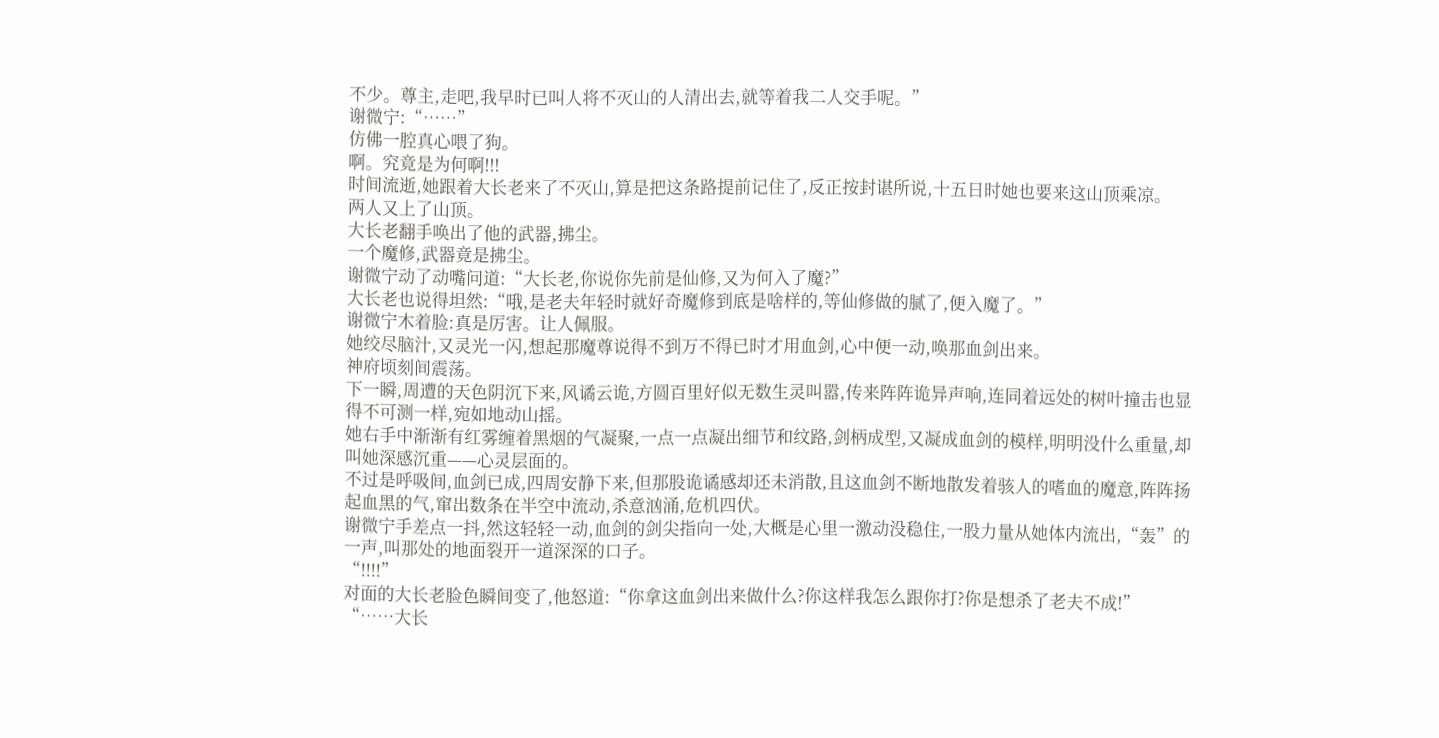不少。尊主,走吧,我早时已叫人将不灭山的人清出去,就等着我二人交手呢。”
谢微宁:“……”
仿佛一腔真心喂了狗。
啊。究竟是为何啊!!!
时间流逝,她跟着大长老来了不灭山,算是把这条路提前记住了,反正按封谌所说,十五日时她也要来这山顶乘凉。
两人又上了山顶。
大长老翻手唤出了他的武器,拂尘。
一个魔修,武器竟是拂尘。
谢微宁动了动嘴问道:“大长老,你说你先前是仙修,又为何入了魔?”
大长老也说得坦然:“哦,是老夫年轻时就好奇魔修到底是啥样的,等仙修做的腻了,便入魔了。”
谢微宁木着脸:真是厉害。让人佩服。
她绞尽脑汁,又灵光一闪,想起那魔尊说得不到万不得已时才用血剑,心中便一动,唤那血剑出来。
神府顷刻间震荡。
下一瞬,周遭的天色阴沉下来,风谲云诡,方圆百里好似无数生灵叫嚣,传来阵阵诡异声响,连同着远处的树叶撞击也显得不可测一样,宛如地动山摇。
她右手中渐渐有红雾缠着黑烟的气凝聚,一点一点凝出细节和纹路,剑柄成型,又凝成血剑的模样,明明没什么重量,却叫她深感沉重——心灵层面的。
不过是呼吸间,血剑已成,四周安静下来,但那股诡谲感却还未消散,且这血剑不断地散发着骇人的嗜血的魔意,阵阵扬起血黑的气,窜出数条在半空中流动,杀意汹涌,危机四伏。
谢微宁手差点一抖,然这轻轻一动,血剑的剑尖指向一处,大概是心里一激动没稳住,一股力量从她体内流出,“轰”的一声,叫那处的地面裂开一道深深的口子。
“!!!!”
对面的大长老脸色瞬间变了,他怒道:“你拿这血剑出来做什么?你这样我怎么跟你打?你是想杀了老夫不成!”
“……大长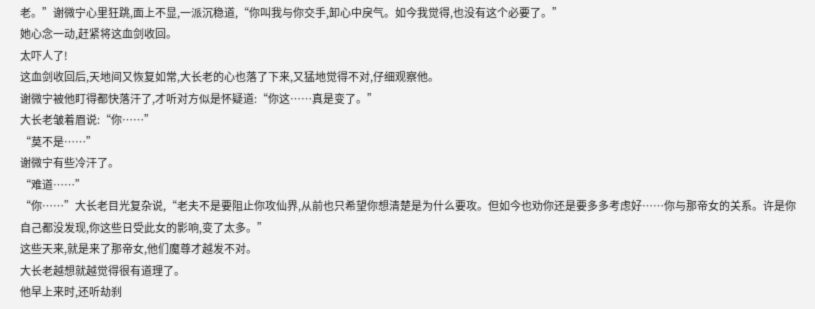老。”谢微宁心里狂跳,面上不显,一派沉稳道,“你叫我与你交手,卸心中戾气。如今我觉得,也没有这个必要了。”
她心念一动,赶紧将这血剑收回。
太吓人了!
这血剑收回后,天地间又恢复如常,大长老的心也落了下来,又猛地觉得不对,仔细观察他。
谢微宁被他盯得都快落汗了,才听对方似是怀疑道:“你这……真是变了。”
大长老皱着眉说:“你……”
“莫不是……”
谢微宁有些冷汗了。
“难道……”
“你……”大长老目光复杂说,“老夫不是要阻止你攻仙界,从前也只希望你想清楚是为什么要攻。但如今也劝你还是要多多考虑好……你与那帝女的关系。许是你自己都没发现,你这些日受此女的影响,变了太多。”
这些天来,就是来了那帝女,他们魔尊才越发不对。
大长老越想就越觉得很有道理了。
他早上来时,还听劫刹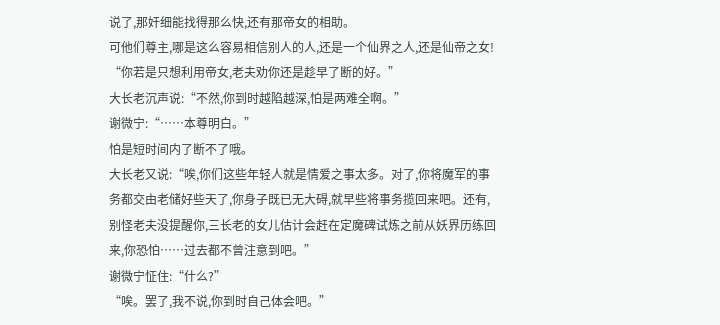说了,那奸细能找得那么快,还有那帝女的相助。
可他们尊主,哪是这么容易相信别人的人,还是一个仙界之人,还是仙帝之女!
“你若是只想利用帝女,老夫劝你还是趁早了断的好。”
大长老沉声说:“不然,你到时越陷越深,怕是两难全啊。”
谢微宁:“……本尊明白。”
怕是短时间内了断不了哦。
大长老又说:“唉,你们这些年轻人就是情爱之事太多。对了,你将魔军的事务都交由老储好些天了,你身子既已无大碍,就早些将事务揽回来吧。还有,别怪老夫没提醒你,三长老的女儿估计会赶在定魔碑试炼之前从妖界历练回来,你恐怕……过去都不曾注意到吧。”
谢微宁怔住:“什么?”
“唉。罢了,我不说,你到时自己体会吧。”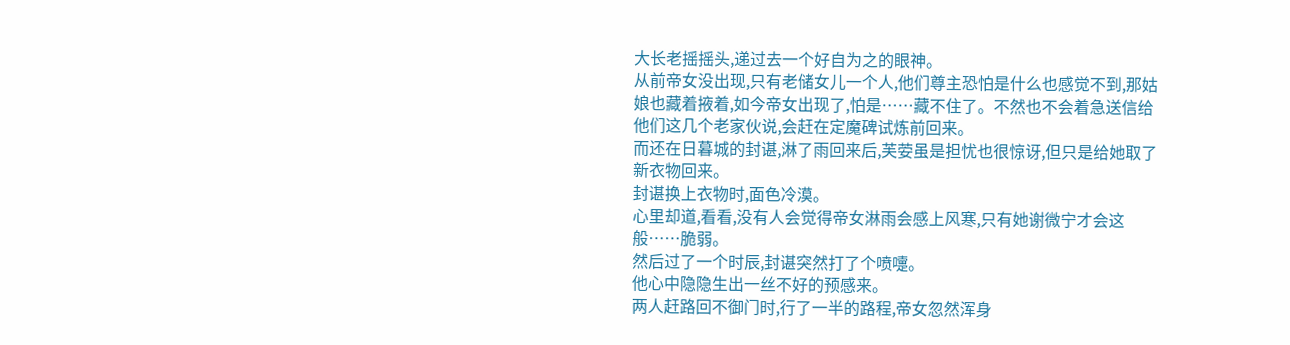大长老摇摇头,递过去一个好自为之的眼神。
从前帝女没出现,只有老储女儿一个人,他们尊主恐怕是什么也感觉不到,那姑娘也藏着掖着,如今帝女出现了,怕是……藏不住了。不然也不会着急送信给他们这几个老家伙说,会赶在定魔碑试炼前回来。
而还在日暮城的封谌,淋了雨回来后,芙荌虽是担忧也很惊讶,但只是给她取了新衣物回来。
封谌换上衣物时,面色冷漠。
心里却道,看看,没有人会觉得帝女淋雨会感上风寒,只有她谢微宁才会这般……脆弱。
然后过了一个时辰,封谌突然打了个喷嚏。
他心中隐隐生出一丝不好的预感来。
两人赶路回不御门时,行了一半的路程,帝女忽然浑身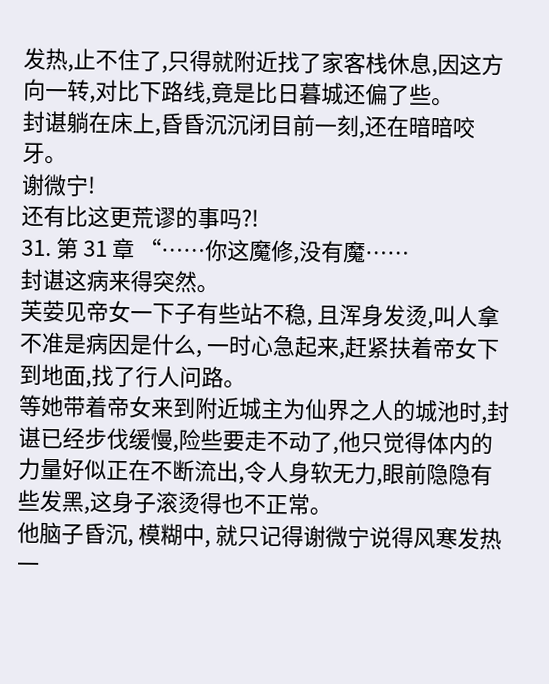发热,止不住了,只得就附近找了家客栈休息,因这方向一转,对比下路线,竟是比日暮城还偏了些。
封谌躺在床上,昏昏沉沉闭目前一刻,还在暗暗咬牙。
谢微宁!
还有比这更荒谬的事吗?!
31. 第 31 章 “……你这魔修,没有魔……
封谌这病来得突然。
芙荌见帝女一下子有些站不稳, 且浑身发烫,叫人拿不准是病因是什么, 一时心急起来,赶紧扶着帝女下到地面,找了行人问路。
等她带着帝女来到附近城主为仙界之人的城池时,封谌已经步伐缓慢,险些要走不动了,他只觉得体内的力量好似正在不断流出,令人身软无力,眼前隐隐有些发黑,这身子滚烫得也不正常。
他脑子昏沉, 模糊中, 就只记得谢微宁说得风寒发热一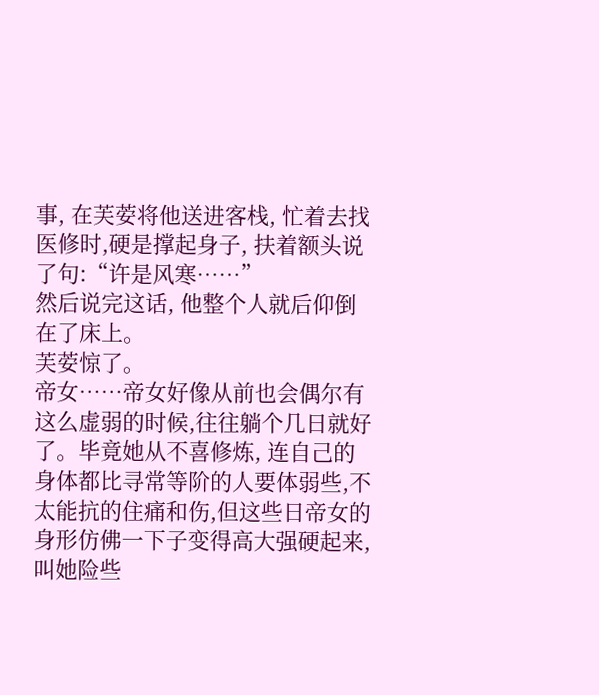事, 在芙荌将他送进客栈, 忙着去找医修时,硬是撑起身子, 扶着额头说了句:“许是风寒……”
然后说完这话, 他整个人就后仰倒在了床上。
芙荌惊了。
帝女……帝女好像从前也会偶尔有这么虚弱的时候,往往躺个几日就好了。毕竟她从不喜修炼, 连自己的身体都比寻常等阶的人要体弱些,不太能抗的住痛和伤,但这些日帝女的身形仿佛一下子变得高大强硬起来,叫她险些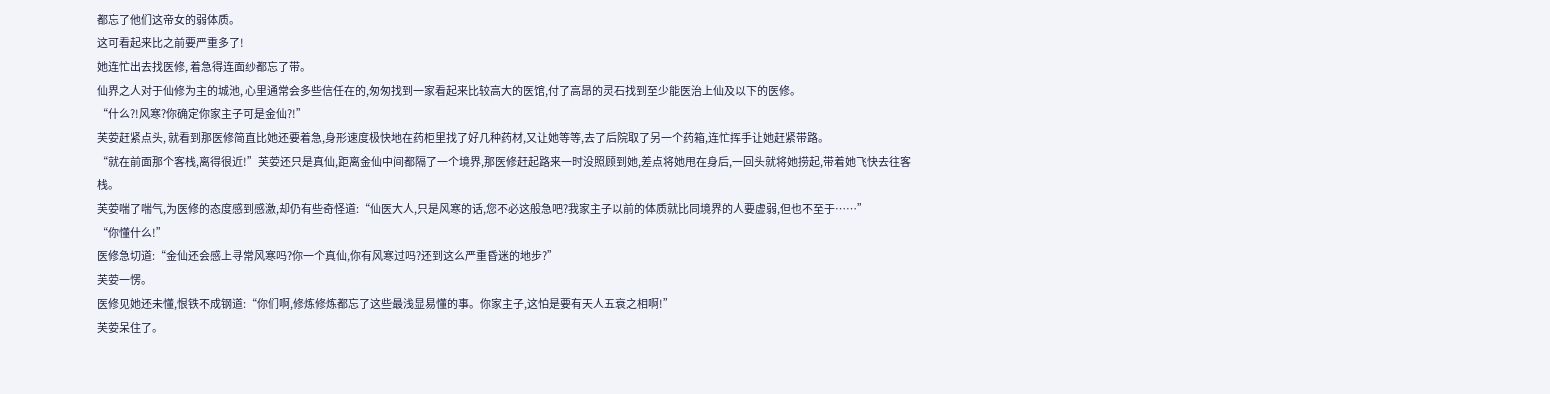都忘了他们这帝女的弱体质。
这可看起来比之前要严重多了!
她连忙出去找医修, 着急得连面纱都忘了带。
仙界之人对于仙修为主的城池, 心里通常会多些信任在的,匆匆找到一家看起来比较高大的医馆,付了高昂的灵石找到至少能医治上仙及以下的医修。
“什么?!风寒?你确定你家主子可是金仙?!”
芙荌赶紧点头, 就看到那医修简直比她还要着急,身形速度极快地在药柜里找了好几种药材,又让她等等,去了后院取了另一个药箱,连忙挥手让她赶紧带路。
“就在前面那个客栈,离得很近!”芙荌还只是真仙,距离金仙中间都隔了一个境界,那医修赶起路来一时没照顾到她,差点将她甩在身后,一回头就将她捞起,带着她飞快去往客栈。
芙荌喘了喘气,为医修的态度感到感激,却仍有些奇怪道:“仙医大人,只是风寒的话,您不必这般急吧?我家主子以前的体质就比同境界的人要虚弱,但也不至于……”
“你懂什么!”
医修急切道:“金仙还会感上寻常风寒吗?你一个真仙,你有风寒过吗?还到这么严重昏迷的地步?”
芙荌一愣。
医修见她还未懂,恨铁不成钢道:“你们啊,修炼修炼都忘了这些最浅显易懂的事。你家主子,这怕是要有天人五衰之相啊!”
芙荌呆住了。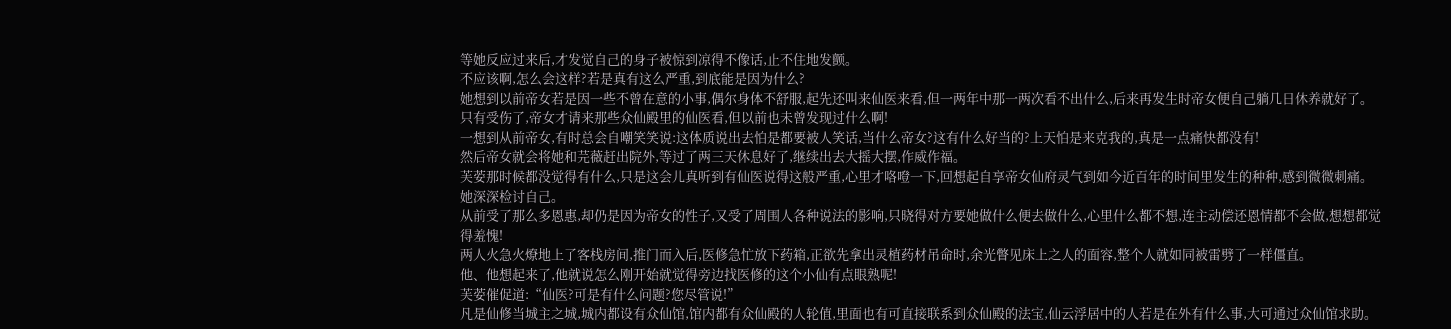等她反应过来后,才发觉自己的身子被惊到凉得不像话,止不住地发颤。
不应该啊,怎么会这样?若是真有这么严重,到底能是因为什么?
她想到以前帝女若是因一些不曾在意的小事,偶尔身体不舒服,起先还叫来仙医来看,但一两年中那一两次看不出什么,后来再发生时帝女便自己躺几日休养就好了。
只有受伤了,帝女才请来那些众仙殿里的仙医看,但以前也未曾发现过什么啊!
一想到从前帝女,有时总会自嘲笑笑说:这体质说出去怕是都要被人笑话,当什么帝女?这有什么好当的?上天怕是来克我的,真是一点痛快都没有!
然后帝女就会将她和芫薇赶出院外,等过了两三天休息好了,继续出去大摇大摆,作威作福。
芙荌那时候都没觉得有什么,只是这会儿真听到有仙医说得这般严重,心里才咯噔一下,回想起自享帝女仙府灵气到如今近百年的时间里发生的种种,感到微微刺痛。
她深深检讨自己。
从前受了那么多恩惠,却仍是因为帝女的性子,又受了周围人各种说法的影响,只晓得对方要她做什么便去做什么,心里什么都不想,连主动偿还恩情都不会做,想想都觉得羞愧!
两人火急火燎地上了客栈房间,推门而入后,医修急忙放下药箱,正欲先拿出灵植药材吊命时,余光瞥见床上之人的面容,整个人就如同被雷劈了一样僵直。
他、他想起来了,他就说怎么刚开始就觉得旁边找医修的这个小仙有点眼熟呢!
芙荌催促道:“仙医?可是有什么问题?您尽管说!”
凡是仙修当城主之城,城内都设有众仙馆,馆内都有众仙殿的人轮值,里面也有可直接联系到众仙殿的法宝,仙云浮居中的人若是在外有什么事,大可通过众仙馆求助。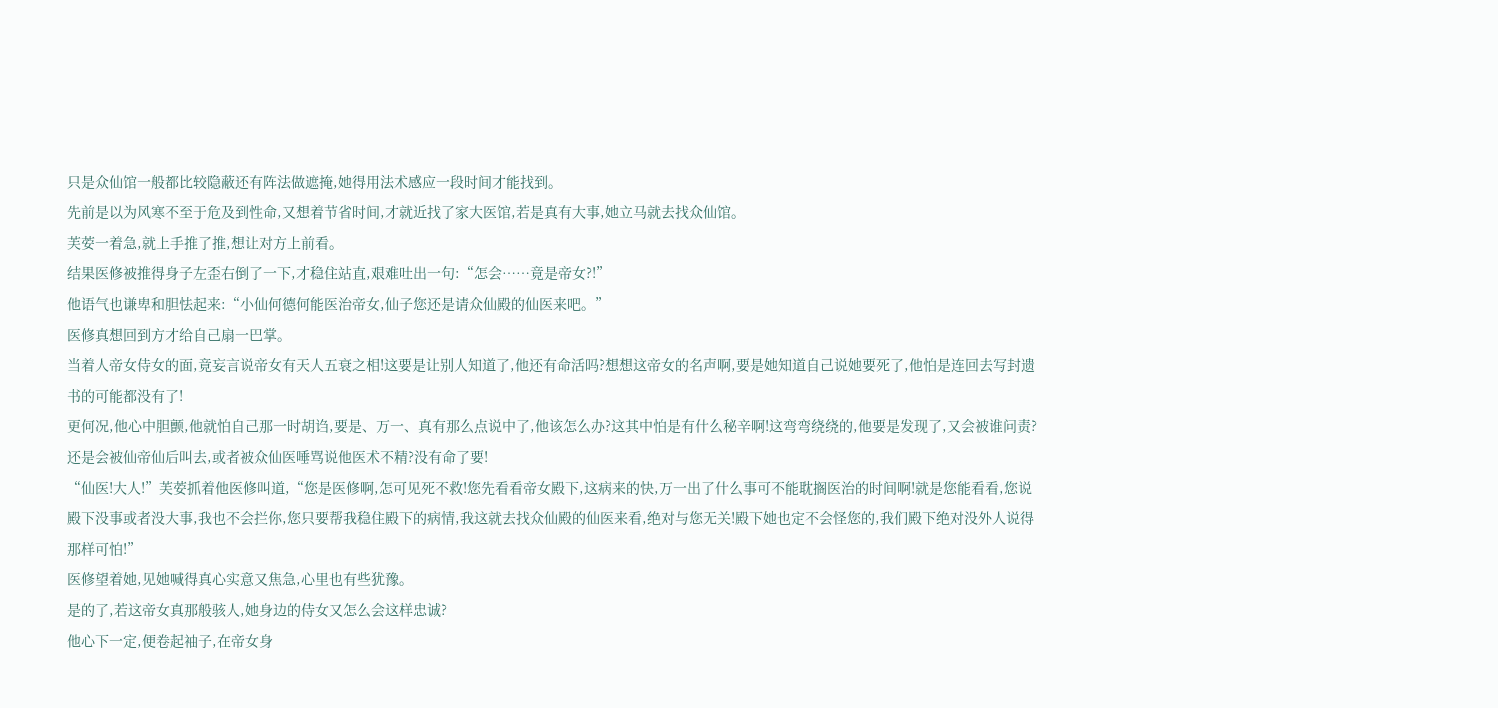只是众仙馆一般都比较隐蔽还有阵法做遮掩,她得用法术感应一段时间才能找到。
先前是以为风寒不至于危及到性命,又想着节省时间,才就近找了家大医馆,若是真有大事,她立马就去找众仙馆。
芙荌一着急,就上手推了推,想让对方上前看。
结果医修被推得身子左歪右倒了一下,才稳住站直,艰难吐出一句:“怎会……竟是帝女?!”
他语气也谦卑和胆怯起来:“小仙何德何能医治帝女,仙子您还是请众仙殿的仙医来吧。”
医修真想回到方才给自己扇一巴掌。
当着人帝女侍女的面,竟妄言说帝女有天人五衰之相!这要是让别人知道了,他还有命活吗?想想这帝女的名声啊,要是她知道自己说她要死了,他怕是连回去写封遗书的可能都没有了!
更何况,他心中胆颤,他就怕自己那一时胡诌,要是、万一、真有那么点说中了,他该怎么办?这其中怕是有什么秘辛啊!这弯弯绕绕的,他要是发现了,又会被谁问责?还是会被仙帝仙后叫去,或者被众仙医唾骂说他医术不精?没有命了要!
“仙医!大人!”芙荌抓着他医修叫道,“您是医修啊,怎可见死不救!您先看看帝女殿下,这病来的快,万一出了什么事可不能耽搁医治的时间啊!就是您能看看,您说殿下没事或者没大事,我也不会拦你,您只要帮我稳住殿下的病情,我这就去找众仙殿的仙医来看,绝对与您无关!殿下她也定不会怪您的,我们殿下绝对没外人说得那样可怕!”
医修望着她,见她喊得真心实意又焦急,心里也有些犹豫。
是的了,若这帝女真那般骇人,她身边的侍女又怎么会这样忠诚?
他心下一定,便卷起袖子,在帝女身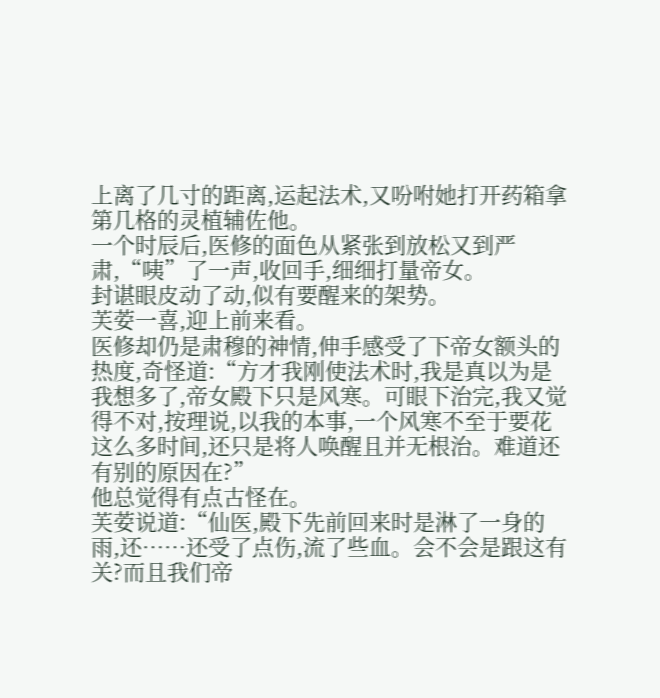上离了几寸的距离,运起法术,又吩咐她打开药箱拿第几格的灵植辅佐他。
一个时辰后,医修的面色从紧张到放松又到严肃,“咦”了一声,收回手,细细打量帝女。
封谌眼皮动了动,似有要醒来的架势。
芙荌一喜,迎上前来看。
医修却仍是肃穆的神情,伸手感受了下帝女额头的热度,奇怪道:“方才我刚使法术时,我是真以为是我想多了,帝女殿下只是风寒。可眼下治完,我又觉得不对,按理说,以我的本事,一个风寒不至于要花这么多时间,还只是将人唤醒且并无根治。难道还有别的原因在?”
他总觉得有点古怪在。
芙荌说道:“仙医,殿下先前回来时是淋了一身的雨,还……还受了点伤,流了些血。会不会是跟这有关?而且我们帝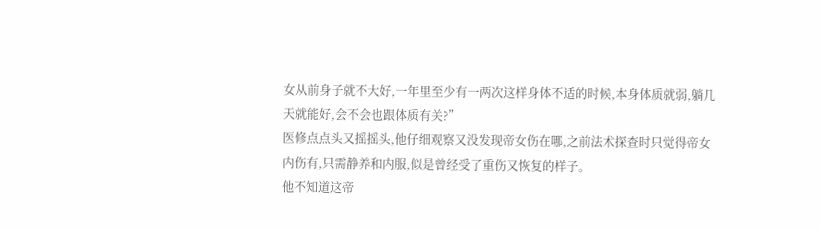女从前身子就不大好,一年里至少有一两次这样身体不适的时候,本身体质就弱,躺几天就能好,会不会也跟体质有关?”
医修点点头又摇摇头,他仔细观察又没发现帝女伤在哪,之前法术探查时只觉得帝女内伤有,只需静养和内服,似是曾经受了重伤又恢复的样子。
他不知道这帝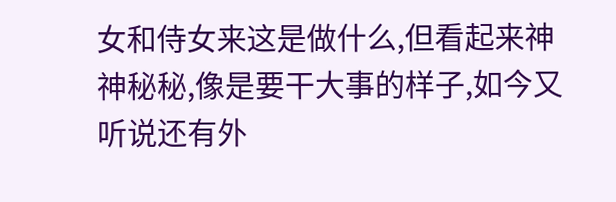女和侍女来这是做什么,但看起来神神秘秘,像是要干大事的样子,如今又听说还有外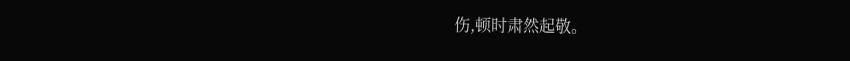伤,顿时肃然起敬。